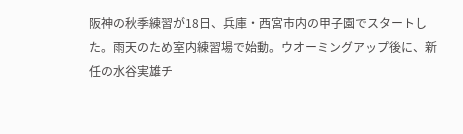阪神の秋季練習が18日、兵庫・西宮市内の甲子園でスタートした。雨天のため室内練習場で始動。ウオーミングアップ後に、新任の水谷実雄チ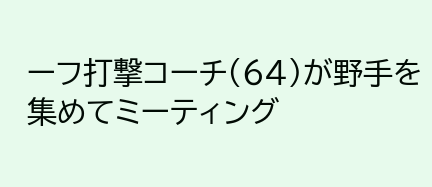ーフ打撃コーチ(64)が野手を集めてミーティング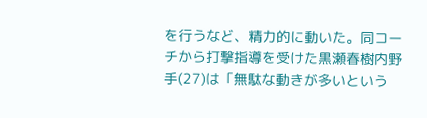を行うなど、精力的に動いた。同コーチから打撃指導を受けた黒瀬春樹内野手(27)は「無駄な動きが多いという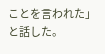ことを言われた」と話した。